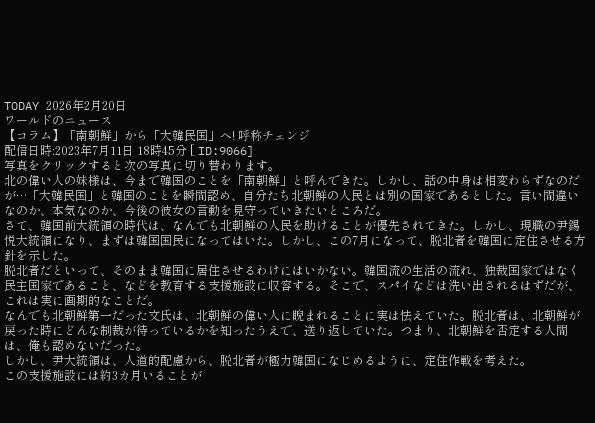TODAY 2026年2月20日
ワールドのニュース
【コラム】「南朝鮮」から「大韓民国」へ! 呼称チェンジ
配信日時:2023年7月11日 18時45分 [ ID:9066]
写真をクリックすると次の写真に切り替わります。
北の偉い人の妹様は、今まで韓国のことを「南朝鮮」と呼んできた。しかし、話の中身は相変わらずなのだが…「大韓民国」と韓国のことを瞬間認め、自分たち北朝鮮の人民とは別の国家であるとした。言い間違いなのか、本気なのか、今後の彼女の言動を見守っていきたいところだ。
さて、韓国前大統領の時代は、なんでも北朝鮮の人民を助けることが優先されてきた。しかし、現職の尹錫悦大統領になり、まずは韓国国民になってはいた。しかし、この7月になって、脱北者を韓国に定住させる方針を示した。
脱北者だといって、そのまま韓国に居住させるわけにはいかない。韓国流の生活の流れ、独裁国家ではなく民主国家であること、などを教育する支援施設に収容する。そこで、スパイなどは洗い出されるはずだが、これは実に画期的なことだ。
なんでも北朝鮮第一だった文氏は、北朝鮮の偉い人に睨まれることに実は怯えていた。脱北者は、北朝鮮が戻った時にどんな制裁が待っているかを知ったうえで、送り返していた。つまり、北朝鮮を否定する人間は、俺も認めないだった。
しかし、尹大統領は、人道的配慮から、脱北者が極力韓国になじめるように、定住作戦を考えた。
この支援施設には約3カ月いることが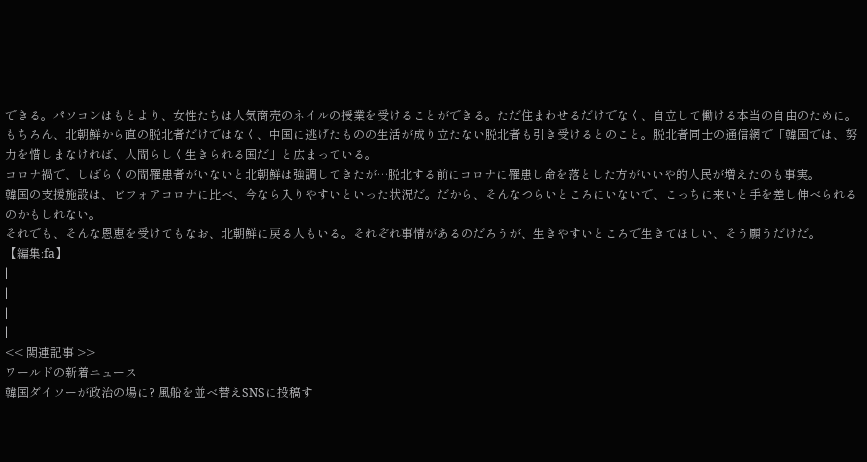できる。パソコンはもとより、女性たちは人気商売のネイルの授業を受けることができる。ただ住まわせるだけでなく、自立して働ける本当の自由のために。
もちろん、北朝鮮から直の脱北者だけではなく、中国に逃げたものの生活が成り立たない脱北者も引き受けるとのこと。脱北者同士の通信網で「韓国では、努力を惜しまなければ、人間らしく生きられる国だ」と広まっている。
コロナ禍で、しばらくの間罹患者がいないと北朝鮮は強調してきたが…脱北する前にコロナに罹患し命を落とした方がいいや的人民が増えたのも事実。
韓国の支援施設は、ビフォアコロナに比べ、今なら入りやすいといった状況だ。だから、そんなつらいところにいないで、こっちに来いと手を差し伸べられるのかもしれない。
それでも、そんな恩恵を受けてもなお、北朝鮮に戻る人もいる。それぞれ事情があるのだろうが、生きやすいところで生きてほしい、そう願うだけだ。
【編集:fa】
|
|
|
|
<< 関連記事 >>
ワールドの新着ニュース
韓国ダイソーが政治の場に? 風船を並べ替えSNSに投稿す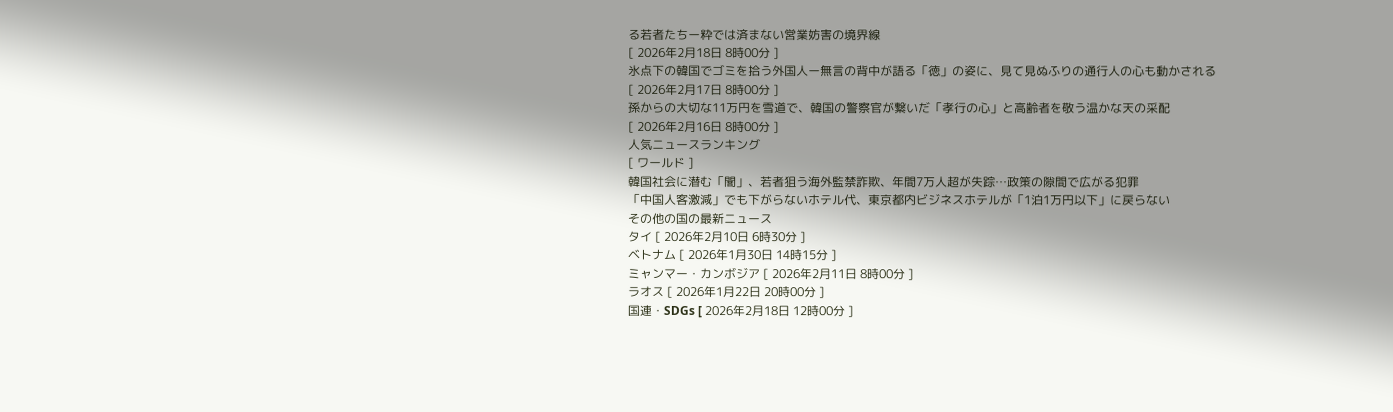る若者たちー粋では済まない営業妨害の境界線
[ 2026年2月18日 8時00分 ]
氷点下の韓国でゴミを拾う外国人ー無言の背中が語る「徳」の姿に、見て見ぬふりの通行人の心も動かされる
[ 2026年2月17日 8時00分 ]
孫からの大切な11万円を雪道で、韓国の警察官が繋いだ「孝行の心」と高齢者を敬う温かな天の采配
[ 2026年2月16日 8時00分 ]
人気ニュースランキング
[ ワールド ]
韓国社会に潜む「闇」、若者狙う海外監禁詐欺、年間7万人超が失踪…政策の隙間で広がる犯罪
「中国人客激減」でも下がらないホテル代、東京都内ビジネスホテルが「1泊1万円以下」に戻らない
その他の国の最新ニュース
タイ [ 2026年2月10日 6時30分 ]
ベトナム [ 2026年1月30日 14時15分 ]
ミャンマー・カンボジア [ 2026年2月11日 8時00分 ]
ラオス [ 2026年1月22日 20時00分 ]
国連・SDGs [ 2026年2月18日 12時00分 ]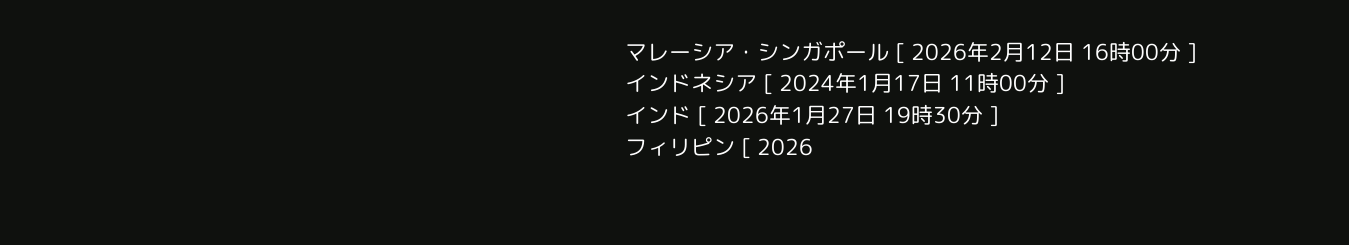マレーシア・シンガポール [ 2026年2月12日 16時00分 ]
インドネシア [ 2024年1月17日 11時00分 ]
インド [ 2026年1月27日 19時30分 ]
フィリピン [ 2026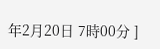年2月20日 7時00分 ]